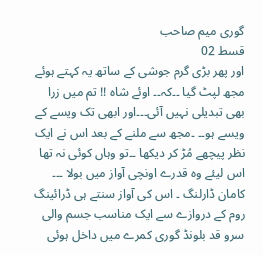گوری میم صاحب
قسط 02
اور پھر بڑی گرم جوشی کے ساتھ یہ کہتے ہوئے مجھ لپٹ گیا ۔۔کہ۔۔ اوئے شاہ !! تم میں زرا بھی تبدیلی نہیں آئی۔۔۔اور ابھی تک ویسے کے ویسے ہو۔۔ ۔مجھ سے ملنے کے بعد اس نے ایک نظر پیچھے مُڑ کر دیکھا ۔۔تو وہاں کوئی نہ تھا اس لیئے وہ قدرے اونچی آواز میں بولا ۔۔۔ کامان ڈارلنگ ۔ اس کی آواز سنتے ہی ڈرائینگ روم کے دروازے سے ایک مناسب جسم والی سرو قد بلونڈ گوری کمرے میں داخل ہوئی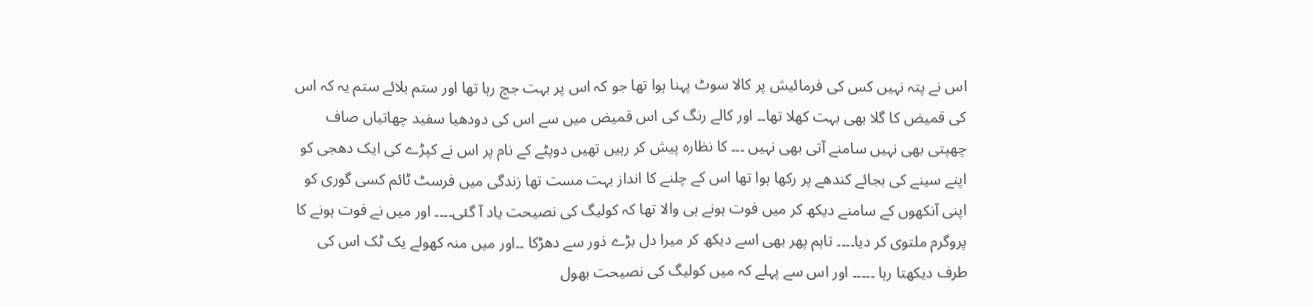اس نے پتہ نہیں کس کی فرمائیش پر کالا سوٹ پہنا ہوا تھا جو کہ اس پر بہت جچ رہا تھا اور ستم بلائے ستم یہ کہ اس کی قمیض کا گلا بھی بہت کھلا تھا۔۔ اور کالے رنگ کی اس قمیض میں سے اس کی دودھیا سفید چھاتیاں صاف چھپتی بھی نہیں سامنے آتی بھی نہیں ۔۔۔ کا نظارہ پیش کر رہیں تھیں دوپٹے کے نام پر اس نے کپڑے کی ایک دھجی کو اپنے سینے کی بجائے کندھے پر رکھا ہوا تھا اس کے چلنے کا انداز بہت مست تھا زندگی میں فرسٹ ٹائم کسی گوری کو اپنی آنکھوں کے سامنے دیکھ کر میں فوت ہونے ہی والا تھا کہ کولیگ کی نصیحت یاد آ گئی۔۔۔۔ اور میں نے فوت ہونے کا پروگرم ملتوی کر دیا۔۔۔۔ تاہم پھر بھی اسے دیکھ کر میرا دل بڑے ذور سے دھڑکا ۔۔اور میں منہ کھولے یک ٹک اس کی طرف دیکھتا رہا ۔۔۔۔۔ اور اس سے پہلے کہ میں کولیگ کی نصیحت بھول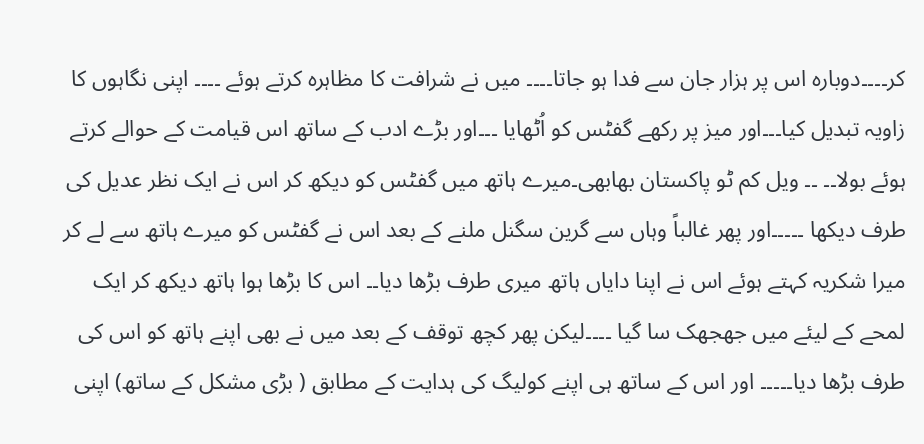کر۔۔۔۔دوبارہ اس پر ہزار جان سے فدا ہو جاتا۔۔۔۔ میں نے شرافت کا مظاہرہ کرتے ہوئے ۔۔۔۔ اپنی نگاہوں کا زاویہ تبدیل کیا۔۔۔اور میز پر رکھے گفٹس کو اُٹھایا ۔۔۔اور بڑے ادب کے ساتھ اس قیامت کے حوالے کرتے ہوئے بولا۔۔ ۔۔ ویل کم ٹو پاکستان بھابھی۔میرے ہاتھ میں گفٹس کو دیکھ کر اس نے ایک نظر عدیل کی طرف دیکھا ۔۔۔۔۔اور پھر غالباً وہاں سے گرین سگنل ملنے کے بعد اس نے گفٹس کو میرے ہاتھ سے لے کر میرا شکریہ کہتے ہوئے اس نے اپنا دایاں ہاتھ میری طرف بڑھا دیا۔۔ اس کا بڑھا ہوا ہاتھ دیکھ کر ایک لمحے کے لیئے میں جھجھک سا گیا ۔۔۔۔لیکن پھر کچھ توقف کے بعد میں نے بھی اپنے ہاتھ کو اس کی طرف بڑھا دیا۔۔۔۔۔ اور اس کے ساتھ ہی اپنے کولیگ کی ہدایت کے مطابق ( بڑی مشکل کے ساتھ) اپنی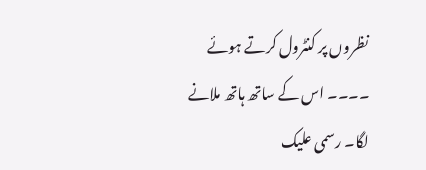نظروں پر کنٹرول کرتے ہوئے ۔۔۔۔ اس کے ساتھ ہاتھ ملانے لگا۔ رسمی علیک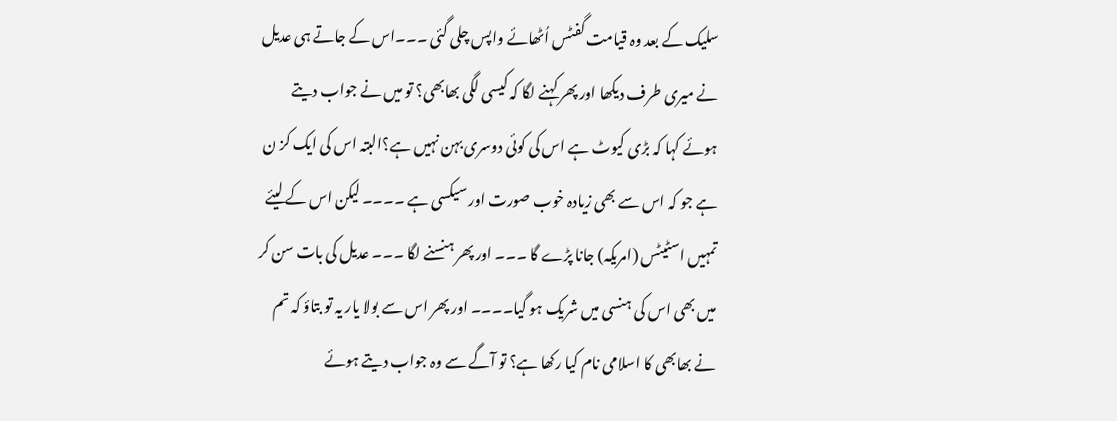سلیک کے بعد وہ قیامت گفٹس اُٹھائے واپس چلی گئی ۔۔۔اس کے جاتے ہی عدیل نے میری طرف دیکھا اور پھر کہنے لگا کہ کیسی لگی بھابھی؟ تو میں نے جواب دیتے ہوئے کہا کہ بڑی کیوٹ ہے اس کی کوئی دوسری بہن نہیں ہے؟البتہ اس کی ایک کز ن ہے جو کہ اس سے بھی زیادہ خوب صورت اور سیکسی ہے ۔۔۔۔ لیکن اس کے لیئے تمہیں اسٹیٹس (امریکہ) جانا پڑے گا ۔۔۔ اور پھر ہنسنے لگا ۔۔۔ عدیل کی بات سن کر میں بھی اس کی ہنسی میں شریک ہو گیا۔۔۔۔ اور پھر اس سے بولا یار یہ تو بتاؤ کہ تم نے بھابھی کا اسلامی نام کیا رکھا ہے؟ تو آگے سے وہ جواب دیتے ہوئے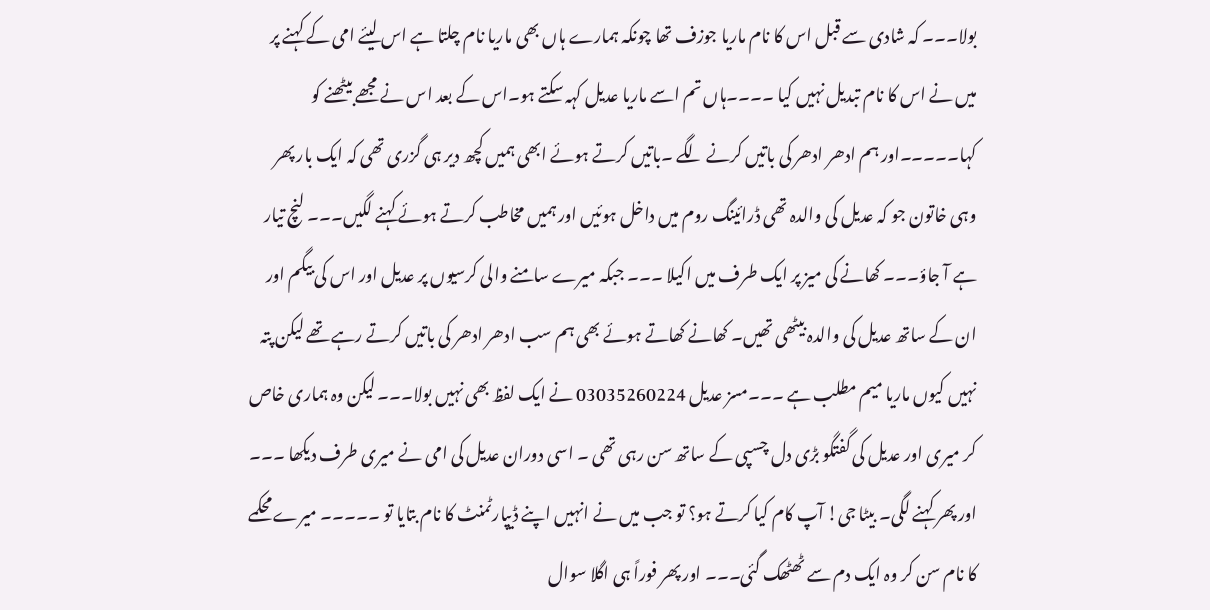بولا۔۔۔ کہ شادی سے قبل اس کا نام ماریا جوزف تھا چونکہ ہمارے ہاں بھی ماریا نام چلتا ہے اس لیئے امی کے کہنے پر میں نے اس کا نام تبدیل نہیں کیا ۔۔۔۔ہاں تم اسے ماریا عدیل کہہ سکتے ہو۔اس کے بعد اس نے مجھے بیٹھنے کو کہا۔۔۔۔۔اور ہم ادھر ادھر کی باتیں کرنے لگے ۔باتیں کرتے ہوئے ابھی ہمیں کچھ دیر ہی گزری تھی کہ ایک بار پھر وہی خاتون جو کہ عدیل کی والدہ تھی ڈرائینگ روم میں داخل ہوئیں اور ہمیں مخاطب کرتے ہوئے کہنے لگیں۔۔۔ لنچ تیار ہے آ جاؤ۔۔۔ کھانے کی میز پر ایک طرف میں اکیلا ۔۔۔ جبکہ میرے سامنے والی کرسیوں پر عدیل اور اس کی بیگم اور ان کے ساتھ عدیل کی والدہ بیٹھی تھیں۔ کھانے کھاتے ہوئے بھی ہم سب ادھر ادھر کی باتیں کرتے رہے تھے لیکن پتہ نہیں کیوں ماریا میم مطلب ہے ۔۔۔مسز عدیل 03035260224 نے ایک لفظ بھی نہیں بولا۔۔۔ لیکن وہ ہماری خاص کر میری اور عدیل کی گفتگو بڑی دل چسپی کے ساتھ سن رہی تھی ۔ اسی دوران عدیل کی امی نے میری طرف دیکھا ۔۔۔ اور پھر کہنے لگی۔ بیٹا جی! آپ کام کیا کرتے ہو؟ تو جب میں نے انہیں اپنے ڈیپارٹمنٹ کا نام بتایا تو ۔۔۔۔۔ میرے محکمے کا نام سن کر وہ ایک دم سے ٹھٹھک گئی۔۔۔ اور پھر فوراً ہی اگلا سوال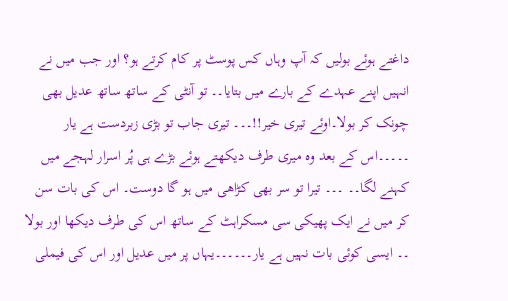داغتے ہوئے بولیں کہ آپ وہاں کس پوسٹ پر کام کرتے ہو؟ اور جب میں نے انہیں اپنے عہدے کے بارے میں بتایا۔۔ تو آنٹی کے ساتھ ساتھ عدیل بھی چونک کر بولا۔اوئے تیری خیر!!۔۔۔ تیری جاب تو بڑی زبردست ہے یار ۔۔۔۔۔اس کے بعد وہ میری طرف دیکھتے ہوئے بڑے ہی پُر اسرار لہجے میں کہنے لگا۔۔ ۔۔۔ تیرا تو سر بھی کڑاھی میں ہو گا دوست۔ اس کی بات سن کر میں نے ایک پھیکی سی مسکراہٹ کے ساتھ اس کی طرف دیکھا اور بولا ۔۔ ایسی کوئی بات نہیں ہے یار۔۔۔۔۔۔یہاں پر میں عدیل اور اس کی فیملی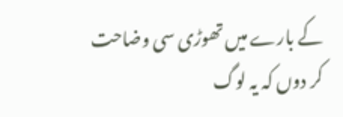کے بارے میں تھوڑی سی وضاحت کر دوں کہ یہ لوگ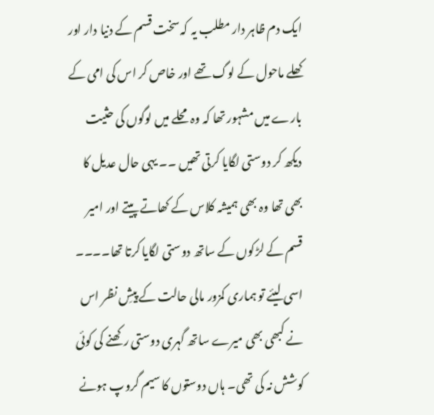ایک دم ظاہر دار مطلب یہ کہ سخت قسم کے دنیا دار اور کھلے ماحول کے لوگ تھے اور خاص کر اس کی امی کے بارے میں مشہور تھا کہ وہ محلے میں لوگوں کی حثیت دیکھ کر دوستی لگایا کرتی تھیں ۔۔ یہی حال عدیل کا بھی تھا وہ بھی ہمیشہ کلاس کے کھاتے پیتے اور امیر قسم کے لڑکوں کے ساتھ دوستی لگایا کرتا تھا۔۔۔۔ اسی لیئے تو ہماری کمزور مالی حالت کے پیشِ نظر اس نے کبھی بھی میرے ساتھ گہری دوستی رکھنے کی کوئی کوشش نہ کی تھی۔ ہاں دوستوں کا سیم گروپ ہونے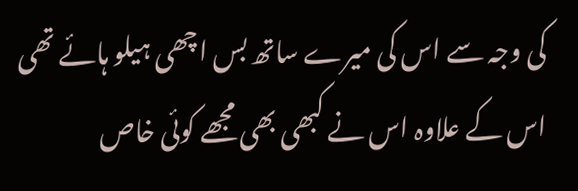کی وجہ سے اس کی میرے ساتھ بس اچھی ہیلو ہائے تھی اس کے علاوہ اس نے کبھی بھی مجھے کوئی خاص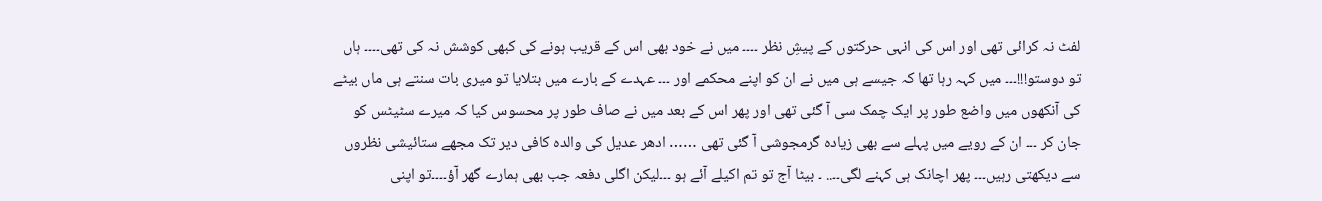لفٹ نہ کرائی تھی اور اس کی انہی حرکتوں کے پیشِ نظر ۔۔۔۔ میں نے خود بھی اس کے قریب ہونے کی کبھی کوشش نہ کی تھی۔۔۔۔ ہاں تو دوستو!!!۔۔۔ میں کہہ رہا تھا کہ جیسے ہی میں نے ان کو اپنے محکمے اور ۔۔۔ عہدے کے بارے میں بتلایا تو میری بات سنتے ہی ماں بیٹے کی آنکھوں میں واضع طور پر ایک چمک سی آ گئی تھی اور پھر اس کے بعد میں نے صاف طور پر محسوس کیا کہ میرے سٹیٹس کو جان کر ۔۔۔ ان کے رویے میں پہلے سے بھی زیادہ گرمجوشی آ گئی تھی …… ادھر عدیل کی والدہ کافی دیر تک مجھے ستائیشی نظروں سے دیکھتی رہیں۔۔۔ پھر اچانک ہی کہنے لگی۔۔.. ۔ بیٹا آج تو تم اکیلے آئے ہو ۔۔۔لیکن اگلی دفعہ جب بھی ہمارے گھر آؤ۔۔۔۔تو اپنی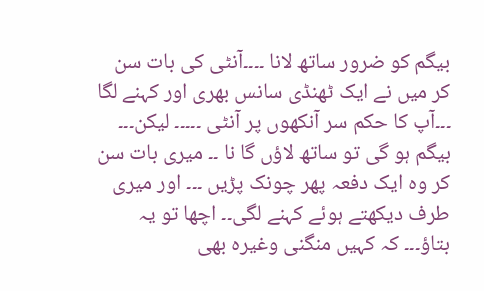بیگم کو ضرور ساتھ لانا ۔۔۔۔آنٹی کی بات سن کر میں نے ایک ٹھنڈی سانس بھری اور کہنے لگا ۔۔۔آپ کا حکم سر آنکھوں پر آنٹی ۔۔۔۔۔ لیکن۔۔۔ بیگم ہو گی تو ساتھ لاؤں گا نا ۔۔ میری بات سن کر وہ ایک دفعہ پھر چونک پڑیں ۔۔۔ اور میری طرف دیکھتے ہوئے کہنے لگی۔۔ اچھا تو یہ بتاؤ۔۔۔ کہ کہیں منگنی وغیرہ بھی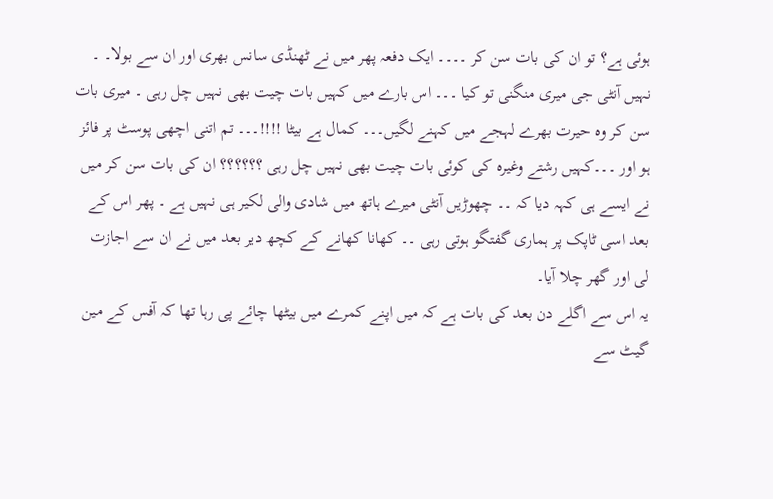ہوئی ہے؟ تو ان کی بات سن کر ۔۔۔۔ ایک دفعہ پھر میں نے ٹھنڈی سانس بھری اور ان سے بولا۔ ۔ نہیں آنٹی جی میری منگنی تو کیا ۔۔۔ اس بارے میں کہیں بات چیت بھی نہیں چل رہی ۔ میری بات سن کر وہ حیرت بھرے لہجے میں کہنے لگیں۔۔۔ کمال ہے بیٹا !!!!۔۔۔ تم اتنی اچھی پوسٹ پر فائز ہو اور ۔۔۔کہیں رشتے وغیرہ کی کوئی بات چیت بھی نہیں چل رہی ؟؟؟؟؟؟ ان کی بات سن کر میں نے ایسے ہی کہہ دیا کہ ۔۔ چھوڑیں آنٹی میرے ہاتھ میں شادی والی لکیر ہی نہیں ہے ۔ پھر اس کے بعد اسی ٹاپک پر ہماری گفتگو ہوتی رہی ۔۔ کھانا کھانے کے کچھ دیر بعد میں نے ان سے اجازت لی اور گھر چلا آیا۔
یہ اس سے اگلے دن بعد کی بات ہے کہ میں اپنے کمرے میں بیٹھا چائے پی رہا تھا کہ آفس کے مین گیٹ سے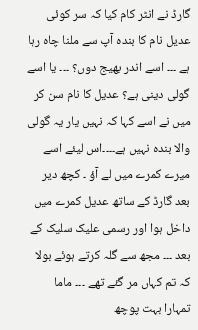گارڈ نے انٹر کام کیا کہ سر کوئی عدیل نام کا بندہ آپ سے ملنا چاہ رہا ہے ۔۔۔ اسے اندر بھیج دوں؟ ۔۔۔ یا اسے گولی دینی ہے؟ عدیل کا نام سن کر میں نے اسے کہا کہ نہیں یار یہ گولی والا بندہ نہیں ہے۔۔۔۔اس لیئے اسے میرے کمرے میں لے آؤ ۔ کچھ دیر بعد گارڈ کے ساتھ عدیل کمرے میں داخل ہوا اور رسمی علیک سلیک کے بعد ۔۔۔ مجھ سے گلہ کرتے ہوئے بولا کہ تم کہاں مر گئے تھے ۔۔۔ ماما تمہارا بہت پوچھ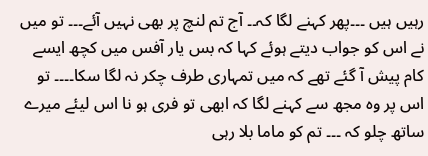رہیں ہیں ۔۔۔پھر کہنے لگا کہ۔۔ آج تم لنچ پر بھی نہیں آئے۔۔۔ تو میں نے اس کو جواب دیتے ہوئے کہا کہ بس یار آفس میں کچھ ایسے کام پیش آ گئے تھے کہ میں تمہاری طرف چکر نہ لگا سکا۔۔۔۔ تو اس پر وہ مجھ سے کہنے لگا کہ ابھی تو فری ہو نا اس لیئے میرے ساتھ چلو کہ ۔۔۔ تم کو ماما بلا رہی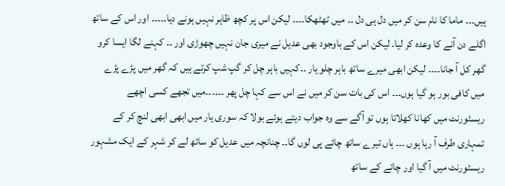ہیں۔۔۔ ماما کا نام سن کر میں دل ہی دل ۔۔ میں ٹھٹھکا۔۔۔۔ لیکن اس پر کچھ ظاہر نہیں ہونے دیا۔۔۔۔۔ اور اس کے ساتھ اگلے دن آنے کا وعدہ کر لیا۔ لیکن اس کے باوجود بھی عدیل نے میری جان نہیں چھوڑی اور ۔۔ کہنے لگا ایسا کرو گھر کل آ جانا۔۔۔۔ لیکن ابھی میرے ساتھ باہر چلو یار ۔۔کہیں باہر چل کر گپ شپ کرتے ہیں کہ گھر میں پڑے پڑے میں کافی بور ہو گیا ہوں۔۔۔ اس کی بات سن کر میں نے اس سے کہا چل پھر ۔۔۔۔۔۔میں تجھے کسی اچھے ریسٹورنٹ میں کھانا کھلاتا ہوں تو آگے سے وہ جواب دیتے ہوئے بولا کہ سوری یار میں ابھی ابھی لنچ کر کے تمہاری طرف آ رہا ہوں ۔۔۔ ہاں تیرے ساتھ چائے پی لوں گا۔۔ چنانچہ میں عدیل کو ساتھ لے کر شہر کے ایک مشہور ریسٹورنٹ میں آ گیا اور چائے کے ساتھ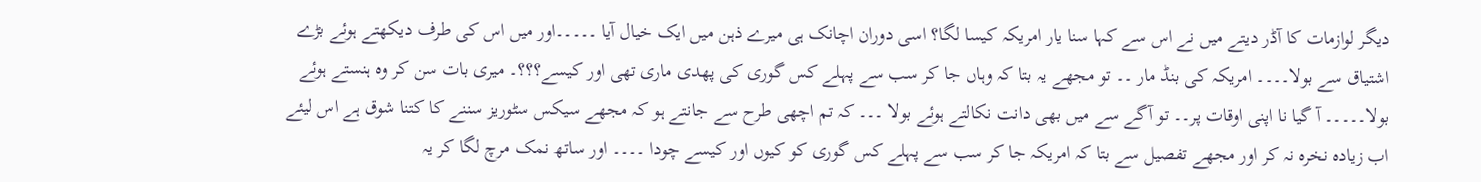دیگر لوازمات کا آڈر دیتے میں نے اس سے کہا سنا یار امریکہ کیسا لگا؟ اسی دوران اچانک ہی میرے ذہن میں ایک خیال آیا ۔۔۔۔۔اور میں اس کی طرف دیکھتے ہوئے بڑے اشتیاق سے بولا۔۔۔۔ امریکہ کی بنڈ مار ۔۔ تو مجھے یہ بتا کہ وہاں جا کر سب سے پہلے کس گوری کی پھدی ماری تھی اور کیسے؟؟؟۔ میری بات سن کر وہ ہنستے ہوئے بولا۔۔۔۔۔ آ گیا نا اپنی اوقات پر۔۔ تو آگے سے میں بھی دانت نکالتے ہوئے بولا ۔۔۔ کہ تم اچھی طرح سے جانتے ہو کہ مجھے سیکس سٹوریز سننے کا کتنا شوق ہے اس لیئے اب زیادہ نخرہ نہ کر اور مجھے تفصیل سے بتا کہ امریکہ جا کر سب سے پہلے کس گوری کو کیوں اور کیسے چودا ۔۔۔۔ اور ساتھ نمک مرچ لگا کر یہ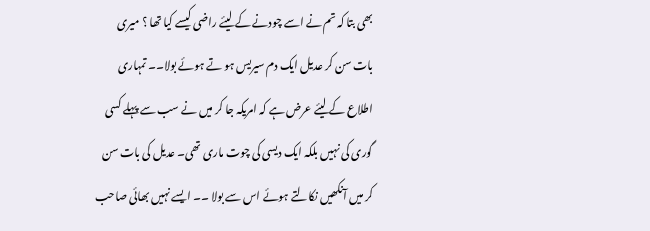بھی بتا کہ تم نے اسے چودنے کے لیئے راضی کیسے کیا تھا ؟ میری بات سن کر عدیل ایک دم سیریس ہو تے ہوئے بولا۔۔ تمہاری اطلاع کے لیئے عرض ہے کہ امریکہ جا کر میں نے سب سے پہلے کسی گوری کی نہیں بلکہ ایک دیسی کی چوت ماری تھی۔ عدیل کی بات سن کر میں آنکھیں نکالتے ہوئے اس سے بولا ۔۔ ایسے نہیں بھائی صاحب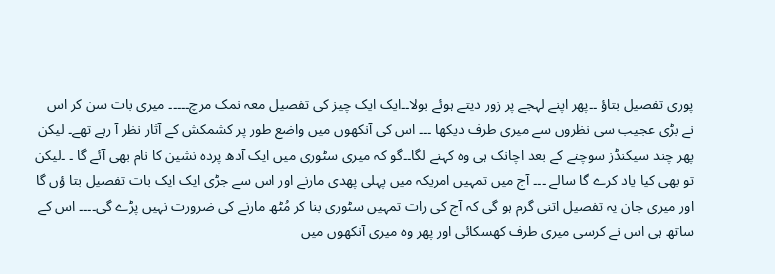پوری تفصیل بتاؤ ۔۔پھر اپنے لہجے پر زور دیتے ہوئے بولا۔۔ایک ایک چیز کی تفصیل معہ نمک مرچ۔۔۔۔۔ میری بات سن کر اس
نے بڑی عجیب سی نظروں سے میری طرف دیکھا ۔۔۔ اس کی آنکھوں میں واضع طور پر کشمکش کے آثار نظر آ رہے تھے۔ لیکن پھر چند سیکنڈز سوچنے کے بعد اچانک ہی وہ کہنے لگا۔۔گو کہ میری سٹوری میں ایک آدھ پردہ نشین کا نام بھی آئے گا ۔ ۔لیکن تو بھی کیا یاد کرے گا سالے ۔۔۔ آج میں تمہیں امریکہ میں پہلی پھدی مارنے اور اس سے جڑی ایک ایک بات تفصیل بتا ؤں گا اور میری جان یہ تفصیل اتنی گرم ہو گی کہ آج کی رات تمہیں سٹوری بنا کر مُٹھ مارنے کی ضرورت نہیں پڑے گی۔۔۔۔ اس کے ساتھ ہی اس نے کرسی میری طرف کھسکائی اور پھر وہ میری آنکھوں میں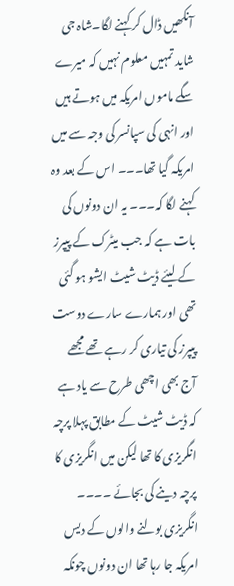آنکھیں ڈال کر کہنے لگا۔شاہ جی شاید تمہیں معلوم نہیں کہ میرے سگے ماموں امریکہ میں ہوتے ہیں اور انہی کی سپانسر کی وجہ سے میں امریکہ گیا تھا۔۔۔ اس کے بعد وہ کہنے لگا کہ۔۔۔ یہ ان دونوں کی بات ہے کہ جب میٹرک کے پیپرز کے لیئے ڈیٹ شیٹ ایشو ہو گئی تھی اور ہمارے سارے دوست پیپرز کی تیاری کر رہے تھے مجھے آج بھی اچھی طرح سے یاد ہے کہ ڈیٹ شیٹ کے مطابق پہلا پرچہ انگریزی کا تھا لیکن میں انگریزی کا پرچہ دینے کی بجائے ۔۔۔۔ انگریزی بولنے والوں کے دیس امریکہ جا رہا تھا ان دونوں چونکہ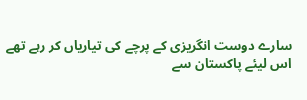سارے دوست انگریزی کے پرچے کی تیاریاں کر رہے تھے اس لیئے پاکستان سے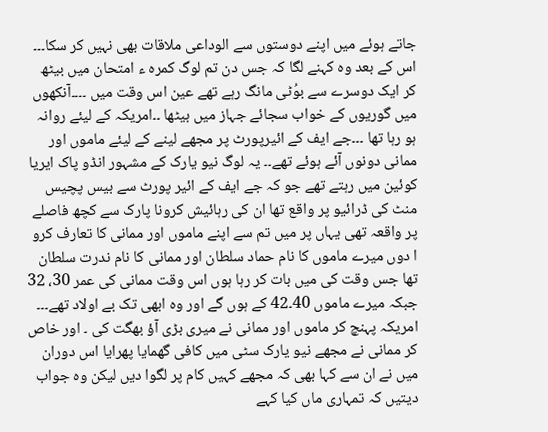جاتے ہوئے میں اپنے دوستوں سے الوداعی ملاقات بھی نہیں کر سکا۔۔۔ اس کے بعد وہ کہنے لگا کہ جس دن تم لوگ کمرہ ء امتحان میں بیٹھ کر ایک دوسرے سے بوُٹی مانگ رہے تھے عین اس وقت میں ۔۔۔۔آنکھوں میں گوریوں کے خواب سجائے جہاز میں بیٹھا ۔۔امریکہ کے لیئے روانہ ہو رہا تھا ۔۔۔جے ایف کے ائیرپورٹ پر مجھے لینے کے لیئے ماموں اور ممانی دونوں آئے ہوئے تھے۔۔ یہ لوگ نیو یارک کے مشہور انڈو پاک ایریا کوئین میں رہتے تھے جو کہ جے ایف کے ائیر پورٹ سے بیس پچیس منٹ کی ڈرائیو پر واقع تھا ان کی رہائیش کرونا پارک سے کچھ فاصلے پر واقعہ تھی یہاں پر میں تم سے اپنے ماموں اور ممانی کا تعارف کرو ا دوں میرے ماموں کا نام حماد سلطان اور ممانی کا نام ندرت سلطان تھا جس وقت کی میں بات کر رہا ہوں اس وقت ممانی کی عمر 30، 32 جبکہ میرے ماموں 40۔42 کے ہوں گے اور وہ ابھی تک بے اولاد تھے۔۔۔
امریکہ پہنچ کر ماموں اور ممانی نے میری بڑی آؤ بھگت کی ۔ اور خاص کر ممانی نے مجھے نیو یارک سٹی میں کافی گھمایا پھرایا اس دوران میں نے ان سے کہا بھی کہ مجھے کہیں کام پر لگوا دیں لیکن وہ جواب دیتیں کہ تمہاری ماں کیا کہے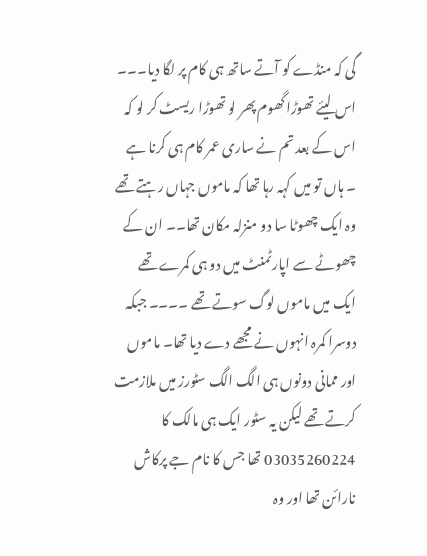گی کہ منڈے کو آتے ساتھ ہی کام پر لگا دیا۔۔۔ اس لیئے تھوڑا گھوم پھر لو تھوڑا ریسٹ کر لو کہ اس کے بعد تم نے ساری عمر کام ہی کرنا ہے ۔ ہاں تو میں کہہ رہا تھا کہ ماموں جہاں رہتے تھے وہ ایک چھوٹا سا دو منزلہ مکان تھا۔۔ ان کے چھوٹے سے اپارٹمنٹ میں دو ہی کمرے تھے ایک میں ماموں لوگ سوتے تھے ۔۔۔۔ جبکہ دوسرا کمرہ انہوں نے مجھے دے دیا تھا۔ ماموں اور ممانی دونوں ہی الگ الگ سٹورز میں ملازمت کرتے تھے لیکن یہ سٹور ایک ہی مالک کا 03035260224 تھا جس کا نام جے پرکاش نارائن تھا اور وہ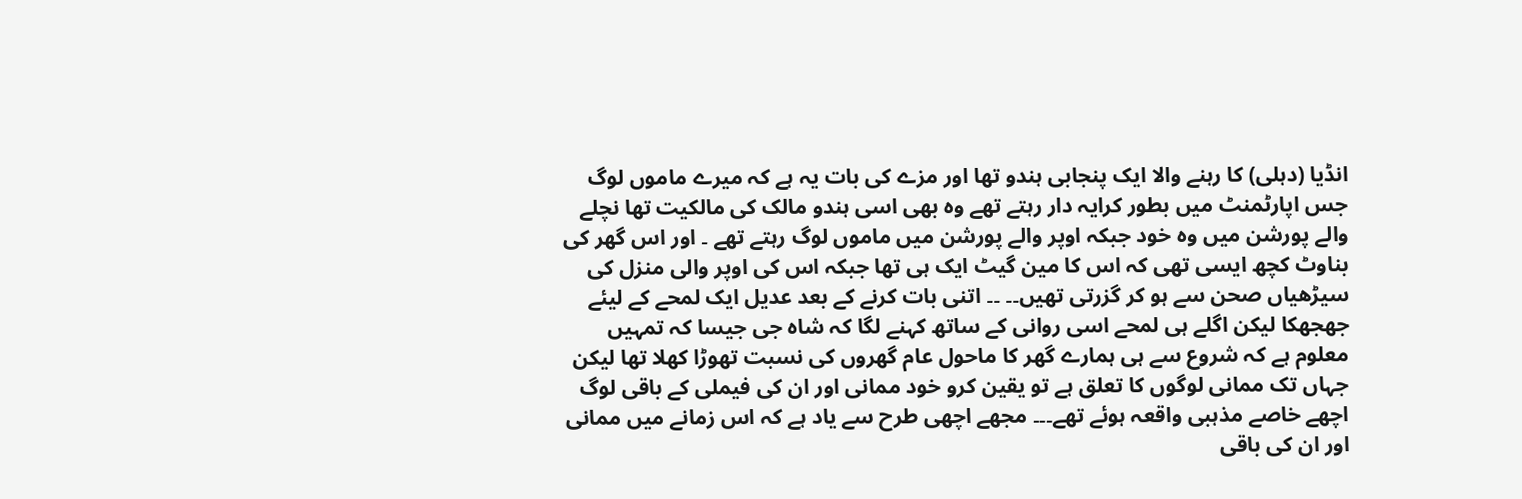انڈیا (دہلی) کا رہنے والا ایک پنجابی ہندو تھا اور مزے کی بات یہ ہے کہ میرے ماموں لوگ جس اپارٹمنٹ میں بطور کرایہ دار رہتے تھے وہ بھی اسی ہندو مالک کی مالکیت تھا نچلے والے پورشن میں وہ خود جبکہ اوپر والے پورشن میں ماموں لوگ رہتے تھے ۔ اور اس گھر کی بناوٹ کچھ ایسی تھی کہ اس کا مین گیٹ ایک ہی تھا جبکہ اس کی اوپر والی منزل کی سیڑھیاں صحن سے ہو کر گزرتی تھیں۔۔ ۔۔ اتنی بات کرنے کے بعد عدیل ایک لمحے کے لیئے جھجھکا لیکن اگلے ہی لمحے اسی روانی کے ساتھ کہنے لگا کہ شاہ جی جیسا کہ تمہیں معلوم ہے کہ شروع سے ہی ہمارے گھر کا ماحول عام گھروں کی نسبت تھوڑا کھلا تھا لیکن جہاں تک ممانی لوگوں کا تعلق ہے تو یقین کرو خود ممانی اور ان کی فیملی کے باقی لوگ اچھے خاصے مذہبی واقعہ ہوئے تھے۔۔۔ مجھے اچھی طرح سے یاد ہے کہ اس زمانے میں ممانی اور ان کی باقی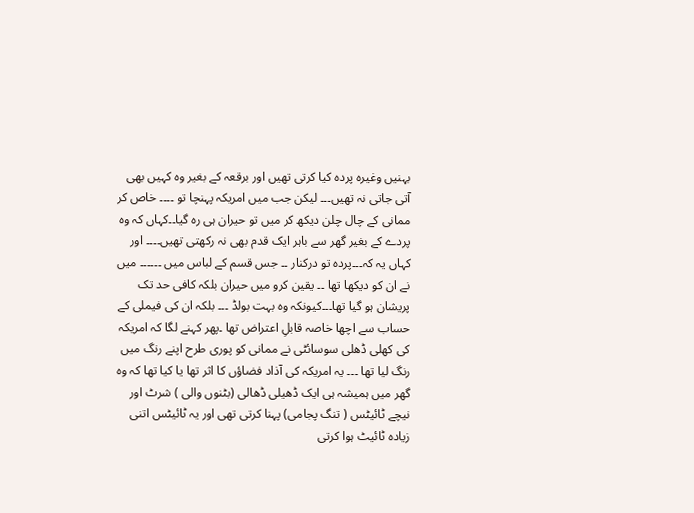بہنیں وغیرہ پردہ کیا کرتی تھیں اور برقعہ کے بغیر وہ کہیں بھی آتی جاتی نہ تھیں۔۔۔ لیکن جب میں امریکہ پہنچا تو ۔۔۔۔ خاص کر ممانی کے چال چلن دیکھ کر میں تو حیران ہی رہ گیا۔۔کہاں کہ وہ پردے کے بغیر گھر سے باہر ایک قدم بھی نہ رکھتی تھیں۔۔۔۔ اور کہاں یہ کہ۔۔۔پردہ تو درکنار ۔۔ جس قسم کے لباس میں ۔۔۔۔۔۔ میں نے ان کو دیکھا تھا ۔۔ یقین کرو میں حیران بلکہ کافی حد تک پریشان ہو گیا تھا۔۔۔کیونکہ وہ بہت بولڈ ۔۔۔ بلکہ ان کی فیملی کے حساب سے اچھا خاصہ قابلِ اعتراض تھا ۔پھر کہنے لگا کہ امریکہ کی کھلی ڈھلی سوسائٹی نے ممانی کو پوری طرح اپنے رنگ میں رنگ لیا تھا ۔۔۔ یہ امریکہ کی آذاد فضاؤں کا اثر تھا یا کیا تھا کہ وہ گھر میں ہمیشہ ہی ایک ڈھیلی ڈھالی (بٹنوں والی ) شرٹ اور نیچے ٹائیٹس ( تنگ پجامی) پہنا کرتی تھی اور یہ ٹائیٹس اتنی زیادہ ٹائیٹ ہوا کرتی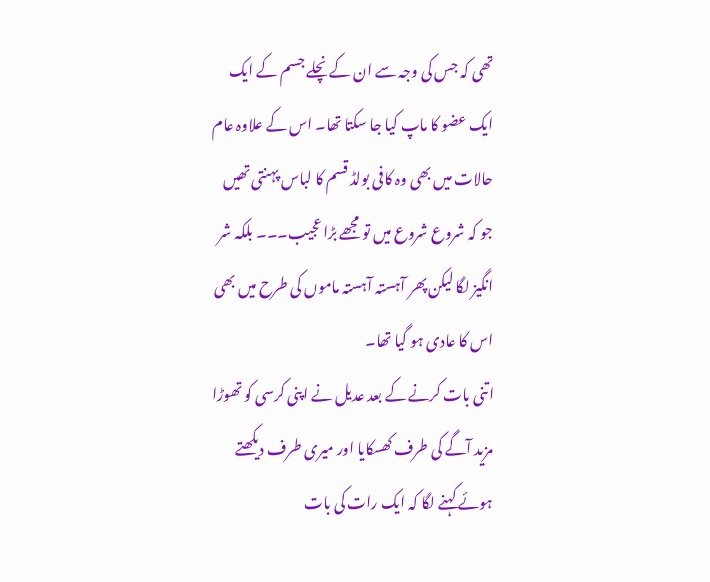تھی کہ جس کی وجہ سے ان کے نچلے جسم کے ایک ایک عضو کا ماپ کیا جا سکتا تھا۔ اس کے علاوہ عام حالات میں بھی وہ کافی بولڈ قسم کا لباس پہنتی تھیں جو کہ شروع شروع میں تو مجھے بڑا عجیب۔۔۔ بلکہ شر انگیز لگا لیکن پھر آہستہ آہستہ ماموں کی طرح میں بھی اس کا عادی ہو گیا تھا۔
اتنی بات کرنے کے بعد عدیل نے اپنی کرسی کو تھوڑا مزید آگے کی طرف کھسکایا اور میری طرف دیکھتے ہوئے کہنے لگا کہ ایک رات کی بات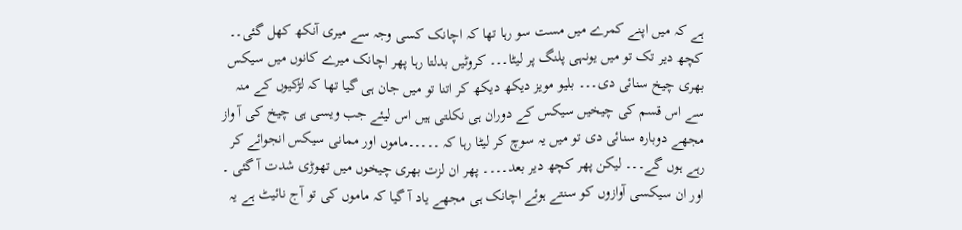ہے کہ میں اپنے کمرے میں مست سو رہا تھا کہ اچانک کسی وجہ سے میری آنکھ کھل گئی۔۔ کچھ دیر تک تو میں یونہی پلنگ پر لیٹا۔۔۔ کروٹیں بدلتا رہا پھر اچانک میرے کانوں میں سیکس بھری چیخ سنائی دی۔۔۔ بلیو مویز دیکھ دیکھ کر اتنا تو میں جان ہی گیا تھا کہ لڑکیوں کے منہ سے اس قسم کی چیخیں سیکس کے دوران ہی نکلتی ہیں اس لیئے جب ویسی ہی چیخ کی آ واز مجھے دوبارہ سنائی دی تو میں یہ سوچ کر لیٹا رہا کہ ۔۔۔۔۔ماموں اور ممانی سیکس انجوائے کر رہے ہوں گے۔۔۔ لیکن پھر کچھ دیر بعد۔۔۔۔ پھر ان لزت بھری چیخوں میں تھوڑی شدت آ گئی ۔ اور ان سیکسی آوازوں کو سنتے ہوئے اچانک ہی مجھے یاد آ گیا کہ ماموں کی تو آج نائیٹ ہے یہ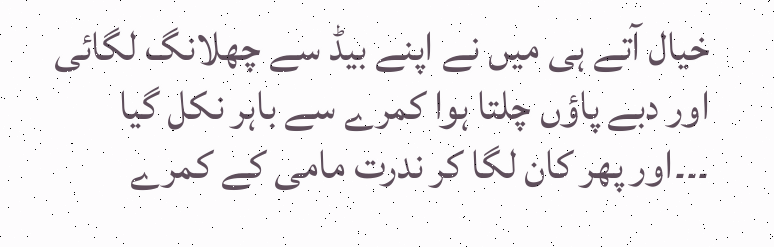خیال آتے ہی میں نے اپنے بیڈ سے چھلانگ لگائی اور دبے پاؤں چلتا ہوا کمرے سے باہر نکل گیا ۔۔۔اور پھر کان لگا کر ندرت مامی کے کمرے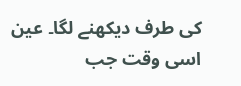کی طرف دیکھنے لگا۔ عین اسی وقت جب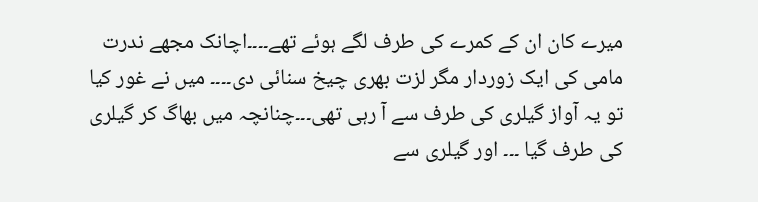میرے کان ان کے کمرے کی طرف لگے ہوئے تھے۔۔۔۔اچانک مجھے ندرت مامی کی ایک زوردار مگر لزت بھری چیخ سنائی دی۔۔۔۔ میں نے غور کیا تو یہ آواز گیلری کی طرف سے آ رہی تھی۔۔۔چنانچہ میں بھاگ کر گیلری کی طرف گیا ۔۔۔ اور گیلری سے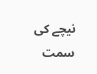نیچے کی سمت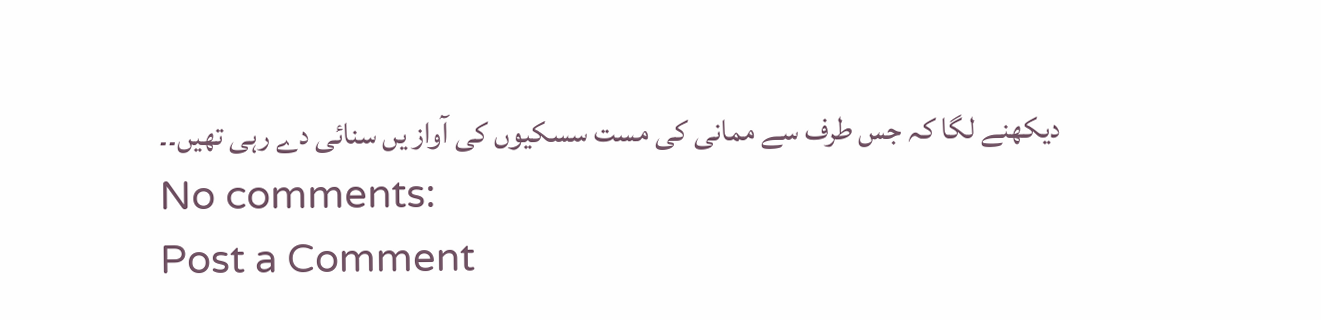دیکھنے لگا کہ جس طرف سے ممانی کی مست سسکیوں کی آواز یں سنائی دے رہی تھیں۔۔
No comments:
Post a Comment